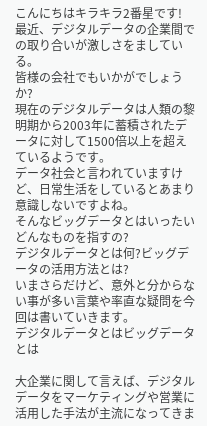こんにちはキラキラ2番星です!
最近、デジタルデータの企業間での取り合いが激しさをましている。
皆様の会社でもいかがでしょうか?
現在のデジタルデータは人類の黎明期から2003年に蓄積されたデータに対して1500倍以上を超えているようです。
データ社会と言われていますけど、日常生活をしているとあまり意識しないですよね。
そんなビッグデータとはいったいどんなものを指すの?
デジタルデータとは何?ビッグデータの活用方法とは?
いまさらだけど、意外と分からない事が多い言葉や率直な疑問を今回は書いていきます。
デジタルデータとはビッグデータとは

大企業に関して言えば、デジタルデータをマーケティングや営業に活用した手法が主流になってきま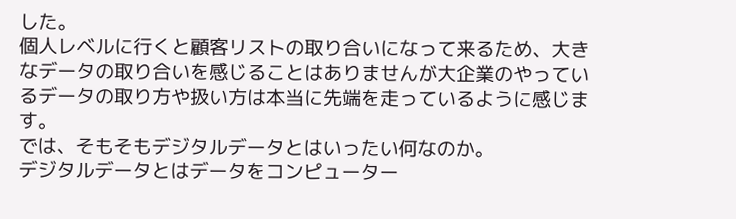した。
個人レベルに行くと顧客リストの取り合いになって来るため、大きなデータの取り合いを感じることはありませんが大企業のやっているデータの取り方や扱い方は本当に先端を走っているように感じます。
では、そもそもデジタルデータとはいったい何なのか。
デジタルデータとはデータをコンピューター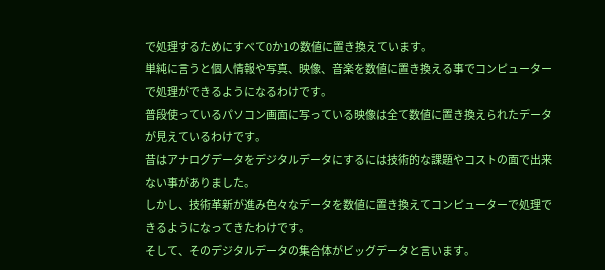で処理するためにすべて0か1の数値に置き換えています。
単純に言うと個人情報や写真、映像、音楽を数値に置き換える事でコンピューターで処理ができるようになるわけです。
普段使っているパソコン画面に写っている映像は全て数値に置き換えられたデータが見えているわけです。
昔はアナログデータをデジタルデータにするには技術的な課題やコストの面で出来ない事がありました。
しかし、技術革新が進み色々なデータを数値に置き換えてコンピューターで処理できるようになってきたわけです。
そして、そのデジタルデータの集合体がビッグデータと言います。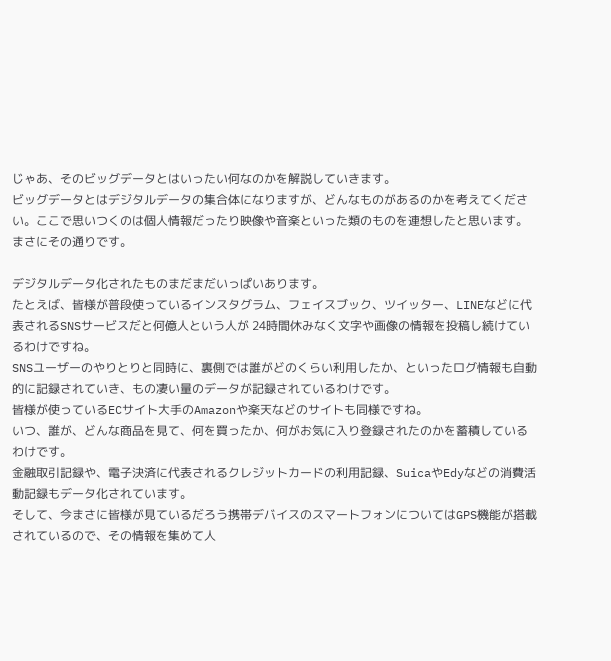じゃあ、そのビッグデータとはいったい何なのかを解説していきます。
ビッグデータとはデジタルデータの集合体になりますが、どんなものがあるのかを考えてください。ここで思いつくのは個人情報だったり映像や音楽といった類のものを連想したと思います。
まさにその通りです。

デジタルデータ化されたものまだまだいっぱいあります。
たとえば、皆様が普段使っているインスタグラム、フェイスブック、ツイッター、LINEなどに代表されるSNSサービスだと何億人という人が 24時間休みなく文字や画像の情報を投稿し続けているわけですね。
SNSユーザーのやりとりと同時に、裏側では誰がどのくらい利用したか、といったログ情報も自動的に記録されていき、もの凄い量のデータが記録されているわけです。
皆様が使っているECサイト大手のAmazonや楽天などのサイトも同様ですね。
いつ、誰が、どんな商品を見て、何を買ったか、何がお気に入り登録されたのかを蓄積しているわけです。
金融取引記録や、電子決済に代表されるクレジットカードの利用記録、SuicaやEdyなどの消費活動記録もデータ化されています。
そして、今まさに皆様が見ているだろう携帯デバイスのスマートフォンについてはGPS機能が搭載されているので、その情報を集めて人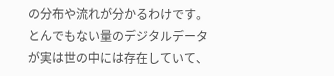の分布や流れが分かるわけです。
とんでもない量のデジタルデータが実は世の中には存在していて、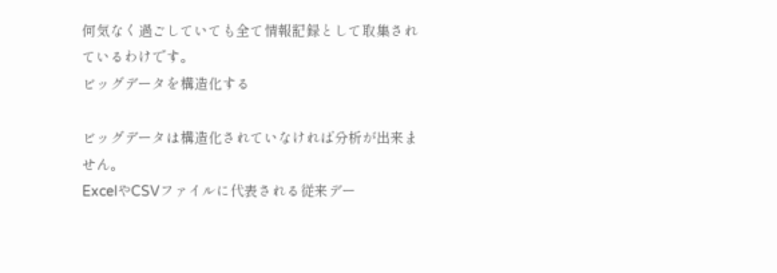何気なく過ごしていても全て情報記録として取集されているわけです。
ビッグデータを構造化する

ビッグデータは構造化されていなければ分析が出来ません。
ExcelやCSVファイルに代表される従来デー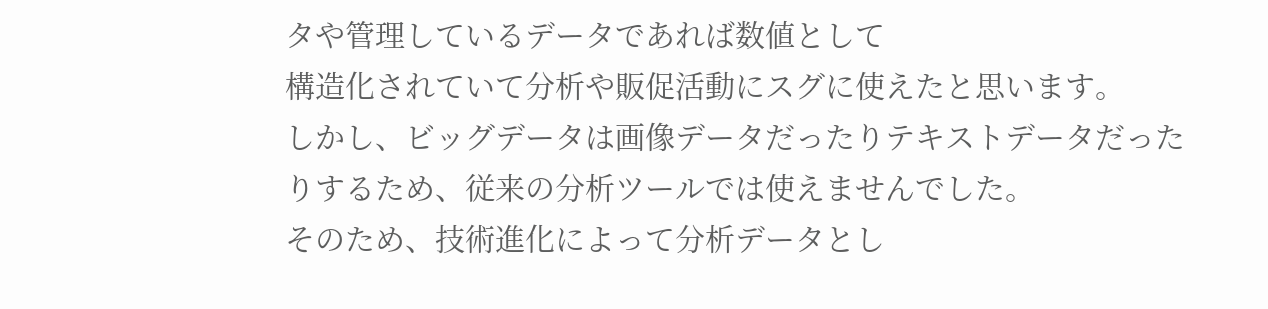タや管理しているデータであれば数値として
構造化されていて分析や販促活動にスグに使えたと思います。
しかし、ビッグデータは画像データだったりテキストデータだったりするため、従来の分析ツールでは使えませんでした。
そのため、技術進化によって分析データとし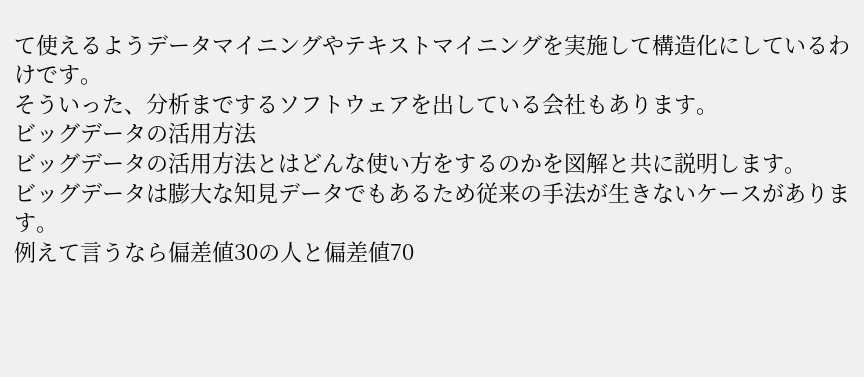て使えるようデータマイニングやテキストマイニングを実施して構造化にしているわけです。
そういった、分析までするソフトウェアを出している会社もあります。
ビッグデータの活用方法
ビッグデータの活用方法とはどんな使い方をするのかを図解と共に説明します。
ビッグデータは膨大な知見データでもあるため従来の手法が生きないケースがあります。
例えて言うなら偏差値30の人と偏差値70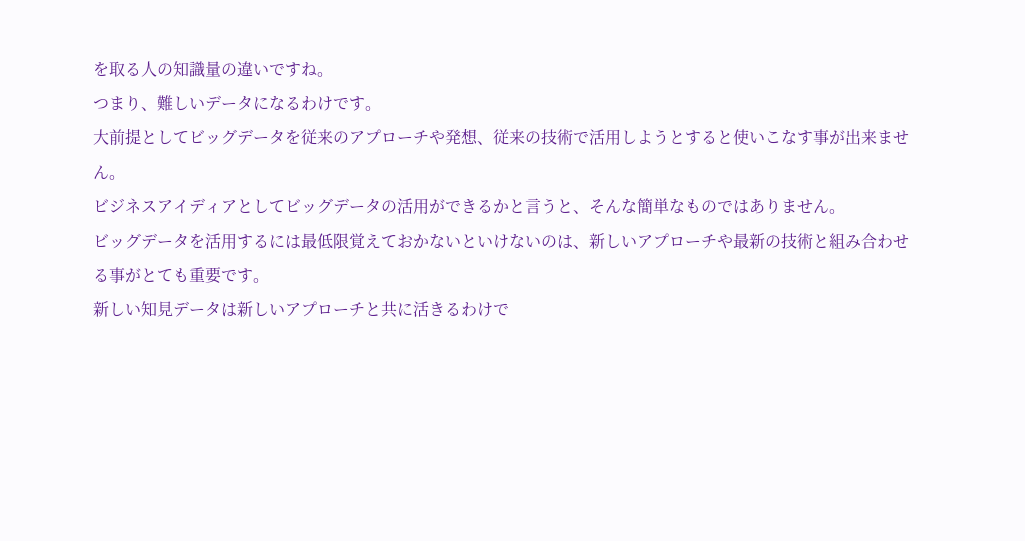を取る人の知識量の違いですね。
つまり、難しいデータになるわけです。
大前提としてビッグデータを従来のアプローチや発想、従来の技術で活用しようとすると使いこなす事が出来ません。
ビジネスアイディアとしてビッグデータの活用ができるかと言うと、そんな簡単なものではありません。
ビッグデータを活用するには最低限覚えておかないといけないのは、新しいアプローチや最新の技術と組み合わせる事がとても重要です。
新しい知見データは新しいアプローチと共に活きるわけで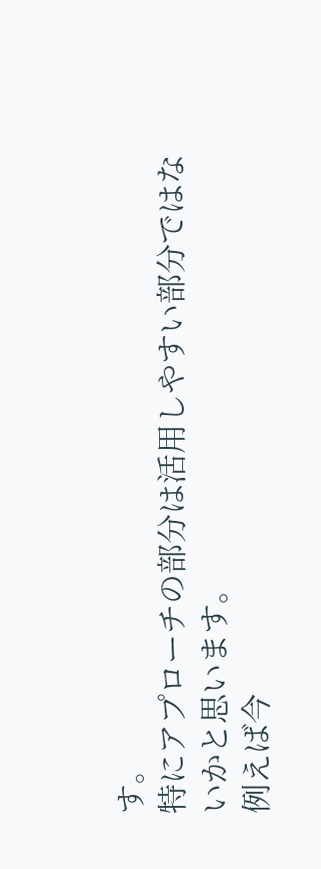す。
特にアプローチの部分は活用しやすい部分ではないかと思います。
例えば今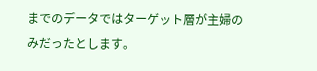までのデータではターゲット層が主婦のみだったとします。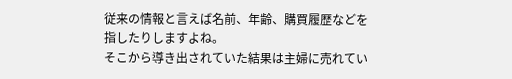従来の情報と言えば名前、年齢、購買履歴などを指したりしますよね。
そこから導き出されていた結果は主婦に売れてい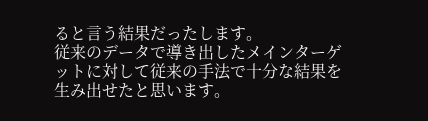ると言う結果だったします。
従来のデータで導き出したメインターゲットに対して従来の手法で十分な結果を生み出せたと思います。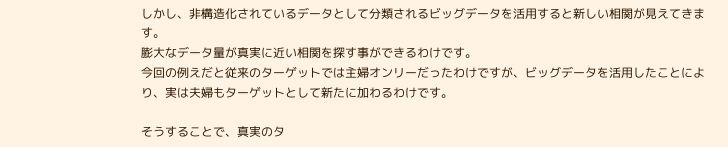しかし、非構造化されているデータとして分類されるビッグデータを活用すると新しい相関が見えてきます。
膨大なデータ量が真実に近い相関を探す事ができるわけです。
今回の例えだと従来のターゲットでは主婦オンリーだったわけですが、ビッグデータを活用したことにより、実は夫婦もターゲットとして新たに加わるわけです。

そうすることで、真実のタ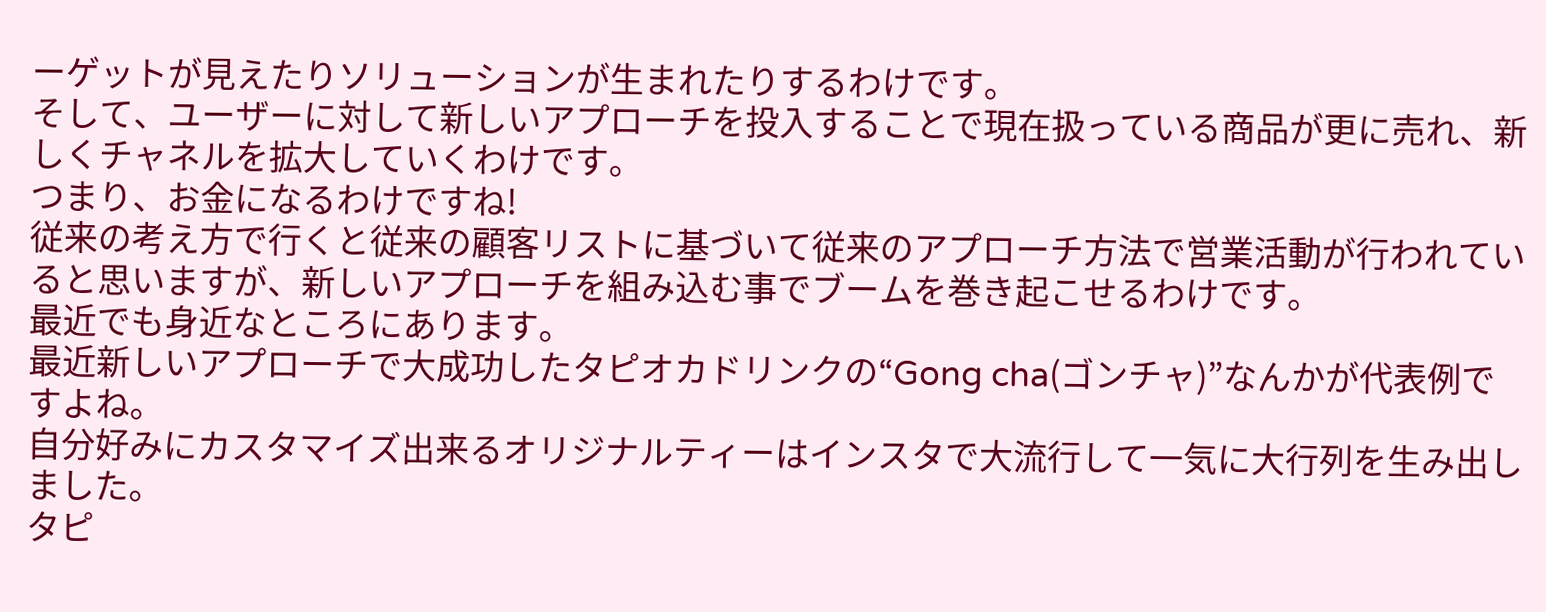ーゲットが見えたりソリューションが生まれたりするわけです。
そして、ユーザーに対して新しいアプローチを投入することで現在扱っている商品が更に売れ、新しくチャネルを拡大していくわけです。
つまり、お金になるわけですね!
従来の考え方で行くと従来の顧客リストに基づいて従来のアプローチ方法で営業活動が行われていると思いますが、新しいアプローチを組み込む事でブームを巻き起こせるわけです。
最近でも身近なところにあります。
最近新しいアプローチで大成功したタピオカドリンクの“Gong cha(ゴンチャ)”なんかが代表例ですよね。
自分好みにカスタマイズ出来るオリジナルティーはインスタで大流行して一気に大行列を生み出しました。
タピ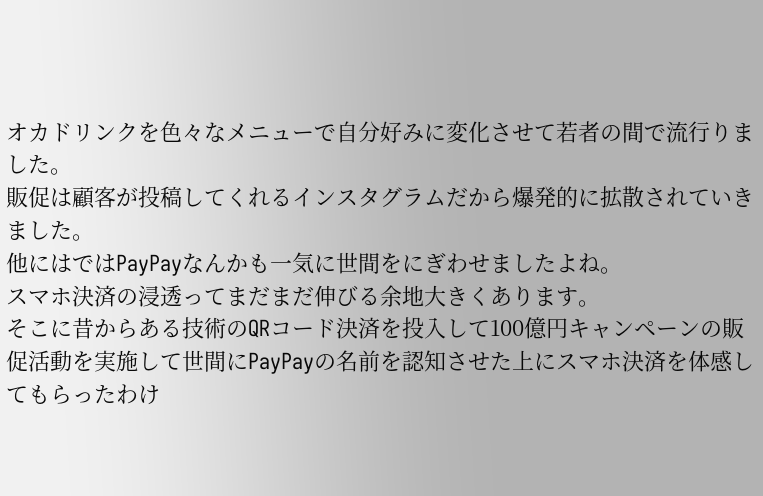オカドリンクを色々なメニューで自分好みに変化させて若者の間で流行りました。
販促は顧客が投稿してくれるインスタグラムだから爆発的に拡散されていきました。
他にはではPayPayなんかも一気に世間をにぎわせましたよね。
スマホ決済の浸透ってまだまだ伸びる余地大きくあります。
そこに昔からある技術のQRコード決済を投入して100億円キャンペーンの販促活動を実施して世間にPayPayの名前を認知させた上にスマホ決済を体感してもらったわけ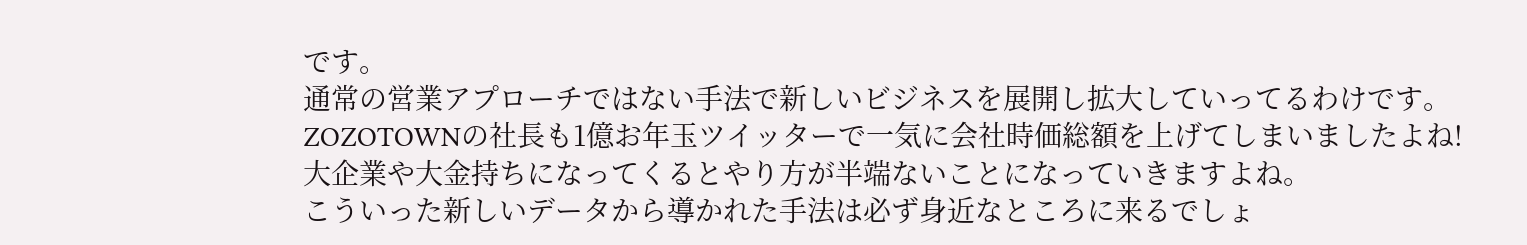です。
通常の営業アプローチではない手法で新しいビジネスを展開し拡大していってるわけです。
ZOZOTOWNの社長も1億お年玉ツイッターで一気に会社時価総額を上げてしまいましたよね!
大企業や大金持ちになってくるとやり方が半端ないことになっていきますよね。
こういった新しいデータから導かれた手法は必ず身近なところに来るでしょ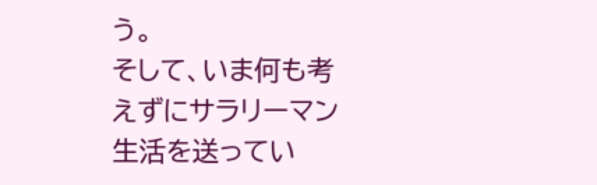う。
そして、いま何も考えずにサラリーマン生活を送ってい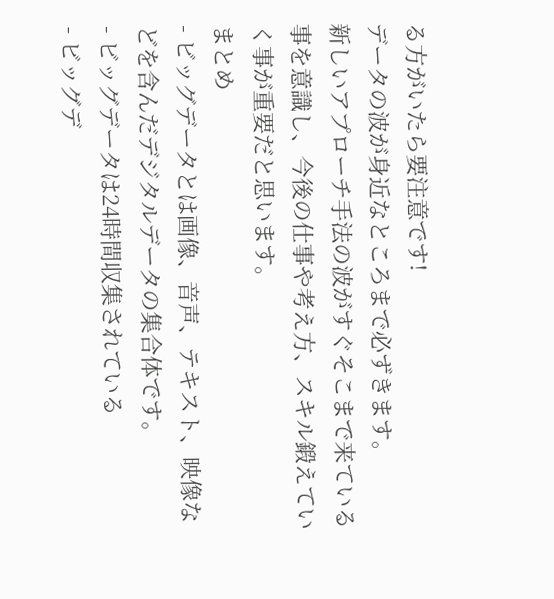る方がいたら要注意です!
データの波が身近なところまで必ずきます。
新しいアプローチ手法の波がすぐそこまで来ている事を意識し、今後の仕事や考え方、スキル鍛えていく事が重要だと思います。
まとめ
- ビッグデータとは画像、音声、テキスト、映像などを含んだデジタルデータの集合体です。
- ビッグデータは24時間収集されている
- ビッグデ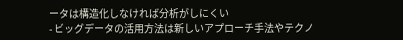ータは構造化しなければ分析がしにくい
- ビッグデータの活用方法は新しいアプローチ手法やテクノ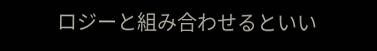ロジーと組み合わせるといい